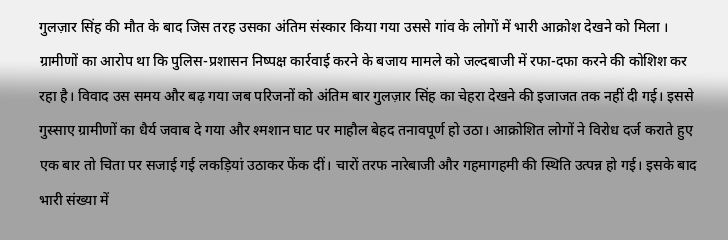गुलज़ार सिंह की मौत के बाद जिस तरह उसका अंतिम संस्कार किया गया उससे गांव के लोगों में भारी आक्रोश देखने को मिला । ग्रामीणों का आरोप था कि पुलिस-प्रशासन निष्पक्ष कार्रवाई करने के बजाय मामले को जल्दबाजी में रफा-दफा करने की कोशिश कर रहा है। विवाद उस समय और बढ़ गया जब परिजनों को अंतिम बार गुलज़ार सिंह का चेहरा देखने की इजाजत तक नहीं दी गई। इससे गुस्साए ग्रामीणों का धैर्य जवाब दे गया और श्मशान घाट पर माहौल बेहद तनावपूर्ण हो उठा। आक्रोशित लोगों ने विरोध दर्ज कराते हुए एक बार तो चिता पर सजाई गई लकड़ियां उठाकर फेंक दीं। चारों तरफ नारेबाजी और गहमागहमी की स्थिति उत्पन्न हो गई। इसके बाद भारी संख्या में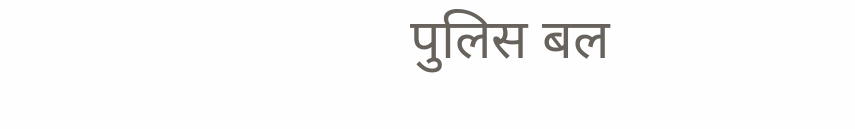पुलिस बल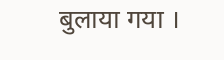बुलाया गया ।